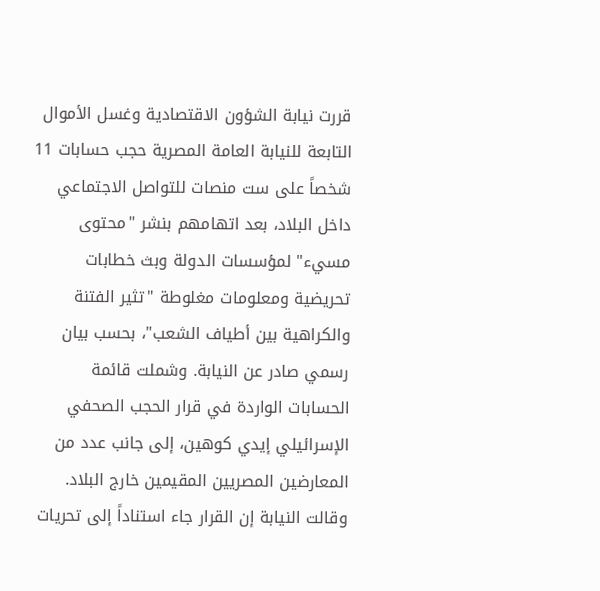قررت نيابة الشؤون الاقتصادية وغسل الأموال التابعة للنيابة العامة المصرية حجب حسابات 11 شخصاً على ست منصات للتواصل الاجتماعي داخل البلاد، بعد اتهامهم بنشر "محتوى مسيء" لمؤسسات الدولة وبث خطابات تحريضية ومعلومات مغلوطة "تثير الفتنة والكراهية بين أطياف الشعب"، بحسب بيان رسمي صادر عن النيابة. وشملت قائمة الحسابات الواردة في قرار الحجب الصحفي الإسرائيلي إيدي كوهين، إلى جانب عدد من المعارضين المصريين المقيمين خارج البلاد. وقالت النيابة إن القرار جاء استناداً إلى تحريات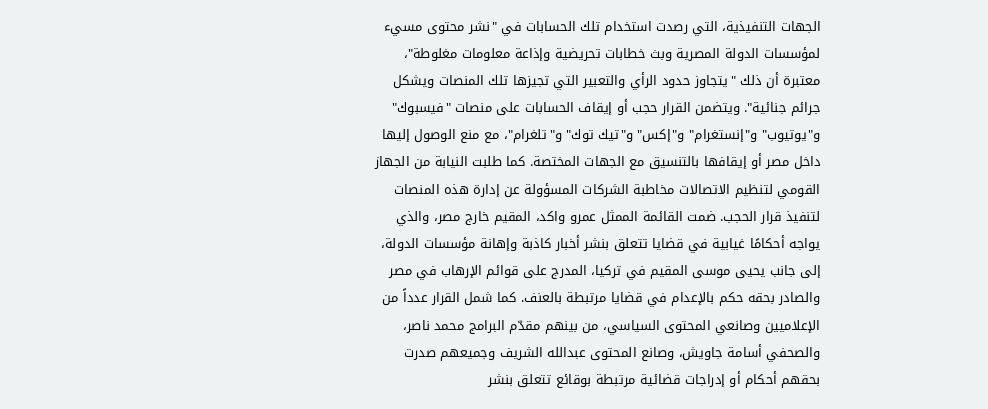الجهات التنفيذية، التي رصدت استخدام تلك الحسابات في "نشر محتوى مسيء لمؤسسات الدولة المصرية وبث خطابات تحريضية وإذاعة معلومات مغلوطة"، معتبرة أن ذلك "يتجاوز حدود الرأي والتعبير التي تجيزها تلك المنصات ويشكل جرائم جنائية". ويتضمن القرار حجب أو إيقاف الحسابات على منصات "فيسبوك" و"يوتيوب" و"إنستغرام" و"إكس" و"تيك توك" و"تلغرام"، مع منع الوصول إليها داخل مصر أو إيقافها بالتنسيق مع الجهات المختصة. كما طلبت النيابة من الجهاز القومي لتنظيم الاتصالات مخاطبة الشركات المسؤولة عن إدارة هذه المنصات لتنفيذ قرار الحجب. ضمت القائمة الممثل عمرو واكد، المقيم خارج مصر، والذي يواجه أحكامًا غيابية في قضايا تتعلق بنشر أخبار كاذبة وإهانة مؤسسات الدولة، إلى جانب يحيى موسى المقيم في تركيا، المدرج على قوائم الإرهاب في مصر والصادر بحقه حكم بالإعدام في قضايا مرتبطة بالعنف. كما شمل القرار عدداً من الإعلاميين وصانعي المحتوى السياسي، من بينهم مقدّم البرامج محمد ناصر، والصحفي أسامة جاويش، وصانع المحتوى عبدالله الشريف وجميعهم صدرت بحقهم أحكام أو إدراجات قضائية مرتبطة بوقائع تتعلق بنشر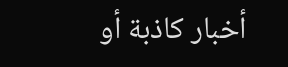أخبار كاذبة أو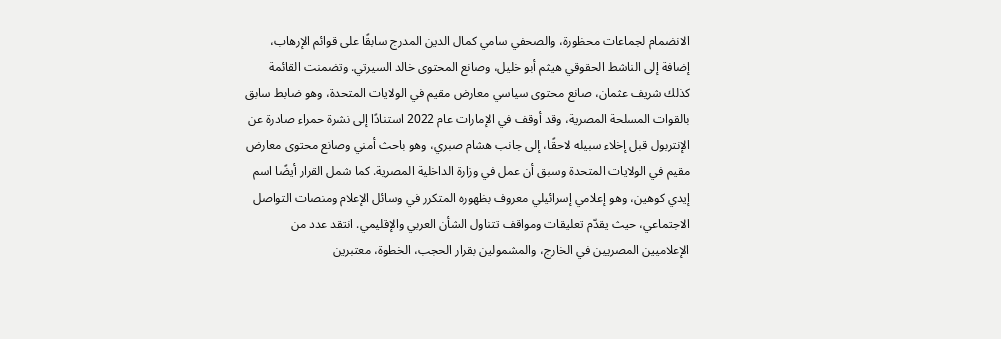الانضمام لجماعات محظورة، والصحفي سامي كمال الدين المدرج سابقًا على قوائم الإرهاب، إضافة إلى الناشط الحقوقي هيثم أبو خليل، وصانع المحتوى خالد السيرتي. وتضمنت القائمة كذلك شريف عثمان، صانع محتوى سياسي معارض مقيم في الولايات المتحدة، وهو ضابط سابق بالقوات المسلحة المصرية، وقد أوقف في الإمارات عام 2022 استنادًا إلى نشرة حمراء صادرة عن الإنتربول قبل إخلاء سبيله لاحقًا، إلى جانب هشام صبري، وهو باحث أمني وصانع محتوى معارض مقيم في الولايات المتحدة وسبق أن عمل في وزارة الداخلية المصرية. كما شمل القرار أيضًا اسم إيدي كوهين، وهو إعلامي إسرائيلي معروف بظهوره المتكرر في وسائل الإعلام ومنصات التواصل الاجتماعي، حيث يقدّم تعليقات ومواقف تتناول الشأن العربي والإقليمي. انتقد عدد من الإعلاميين المصريين في الخارج، والمشمولين بقرار الحجب، الخطوة، معتبرين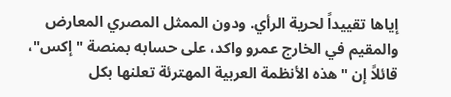إياها تقييداً لحرية الرأي. ودون الممثل المصري المعارض والمقيم في الخارج عمرو واكد، على حسابه بمنصة "إكس"، قائلاً إن "هذه الأنظمة العربية المهترئة تعلنها بكل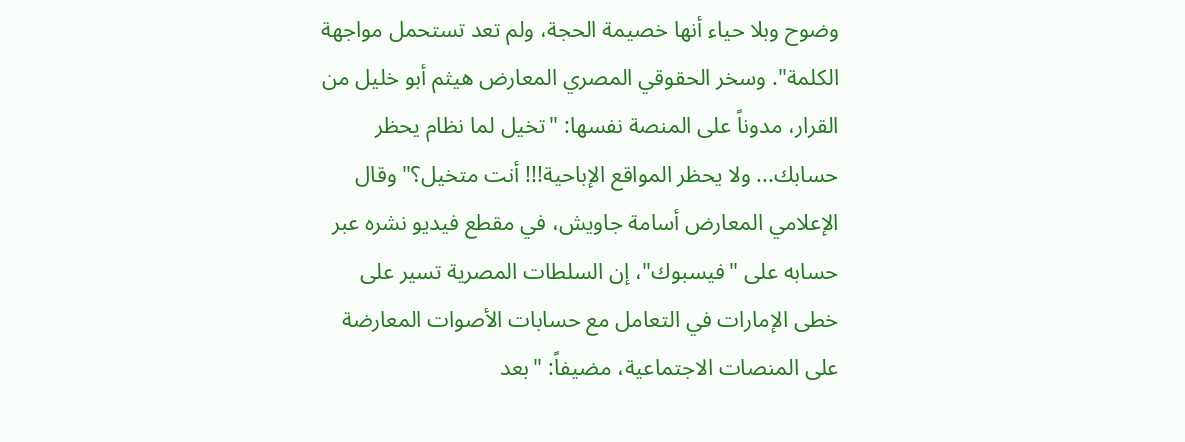وضوح وبلا حياء أنها خصيمة الحجة، ولم تعد تستحمل مواجهة الكلمة". وسخر الحقوقي المصري المعارض هيثم أبو خليل من القرار، مدوناً على المنصة نفسها: "تخيل لما نظام يحظر حسابك... ولا يحظر المواقع الإباحية!!! أنت متخيل؟" وقال الإعلامي المعارض أسامة جاويش، في مقطع فيديو نشره عبر حسابه على "فيسبوك"، إن السلطات المصرية تسير على خطى الإمارات في التعامل مع حسابات الأصوات المعارضة على المنصات الاجتماعية، مضيفاً: "بعد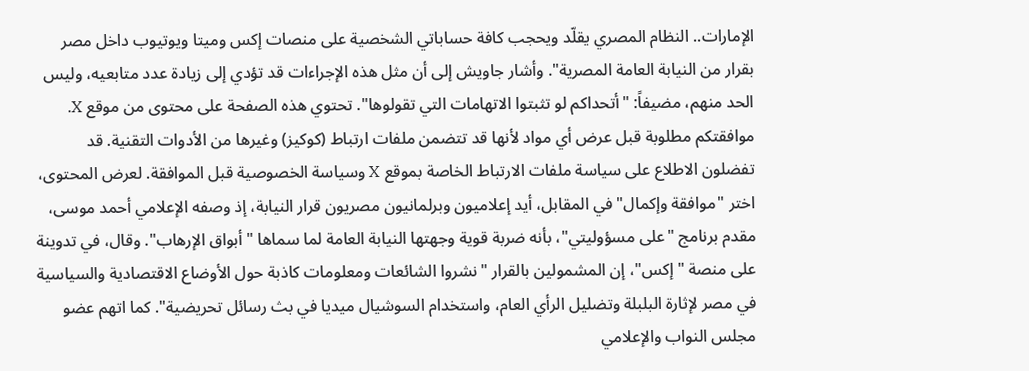الإمارات.. النظام المصري يقلّد ويحجب كافة حساباتي الشخصية على منصات إكس وميتا ويوتيوب داخل مصر بقرار من النيابة العامة المصرية". وأشار جاويش إلى أن مثل هذه الإجراءات قد تؤدي إلى زيادة عدد متابعيه، وليس الحد منهم، مضيفاً: "أتحداكم لو تثبتوا الاتهامات التي تقولوها". تحتوي هذه الصفحة على محتوى من موقع X. موافقتكم مطلوبة قبل عرض أي مواد لأنها قد تتضمن ملفات ارتباط (كوكيز) وغيرها من الأدوات التقنية. قد تفضلون الاطلاع على سياسة ملفات الارتباط الخاصة بموقع X وسياسة الخصوصية قبل الموافقة. لعرض المحتوى، اختر "موافقة وإكمال" في المقابل، أيد إعلاميون وبرلمانيون مصريون قرار النيابة، إذ وصفه الإعلامي أحمد موسى، مقدم برنامج "على مسؤوليتي"، بأنه ضربة قوية وجهتها النيابة العامة لما سماها "أبواق الإرهاب". وقال، في تدوينة على منصة "إكس"، إن المشمولين بالقرار "نشروا الشائعات ومعلومات كاذبة حول الأوضاع الاقتصادية والسياسية في مصر لإثارة البلبلة وتضليل الرأي العام، واستخدام السوشيال ميديا في بث رسائل تحريضية". كما اتهم عضو مجلس النواب والإعلامي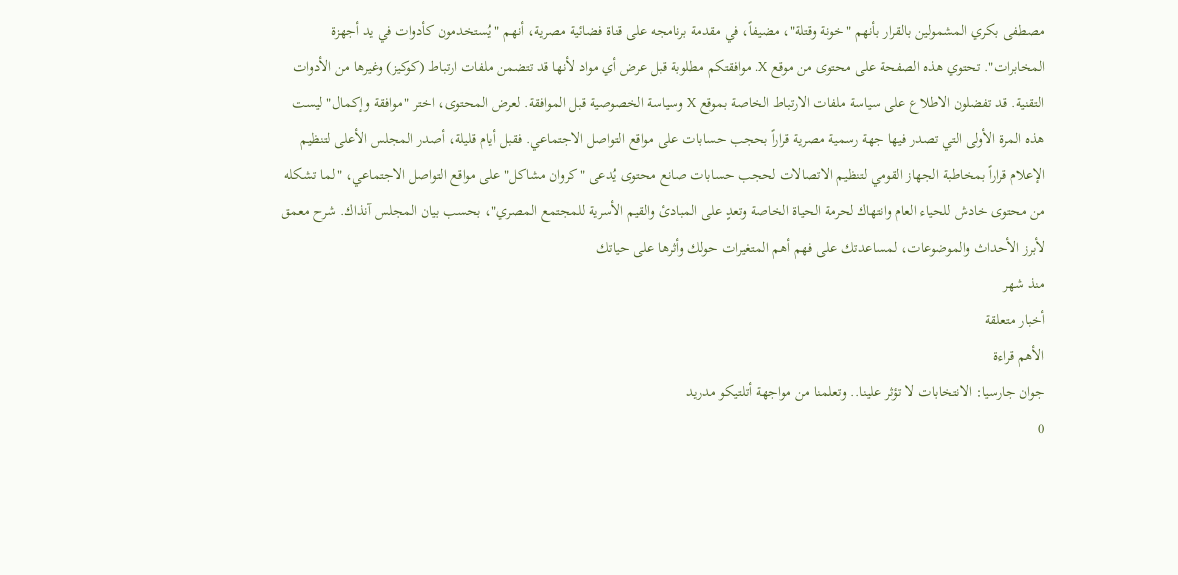مصطفى بكري المشمولين بالقرار بأنهم "خونة وقتلة"، مضيفاً، في مقدمة برنامجه على قناة فضائية مصرية، أنهم "يُستخدمون كأدوات في يد أجهزة المخابرات". تحتوي هذه الصفحة على محتوى من موقع X. موافقتكم مطلوبة قبل عرض أي مواد لأنها قد تتضمن ملفات ارتباط (كوكيز) وغيرها من الأدوات التقنية. قد تفضلون الاطلاع على سياسة ملفات الارتباط الخاصة بموقع X وسياسة الخصوصية قبل الموافقة. لعرض المحتوى، اختر "موافقة وإكمال" ليست هذه المرة الأولى التي تصدر فيها جهة رسمية مصرية قراراً بحجب حسابات على مواقع التواصل الاجتماعي. فقبل أيام قليلة، أصدر المجلس الأعلى لتنظيم الإعلام قراراً بمخاطبة الجهاز القومي لتنظيم الاتصالات لحجب حسابات صانع محتوى يُدعى "كروان مشاكل" على مواقع التواصل الاجتماعي، "لما تشكله من محتوى خادش للحياء العام وانتهاك لحرمة الحياة الخاصة وتعدٍ على المبادئ والقيم الأسرية للمجتمع المصري"، بحسب بيان المجلس آنذاك. شرح معمق لأبرز الأحداث والموضوعات، لمساعدتك على فهم أهم المتغيرات حولك وأثرها على حياتك
منذ شهر
أخبار متعلقة
الأهم قراءة
جوان جارسيا: الانتخابات لا تؤثر علينا.. وتعلمنا من مواجهة أتلتيكو مدريد
0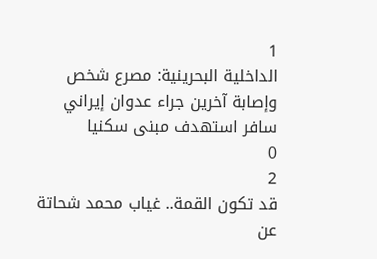1
الداخلية البحرينية: مصرع شخص وإصابة آخرين جراء عدوان إيراني سافر استهدف مبنى سكنيا
0
2
قد تكون القمة.. غياب محمد شحاتة عن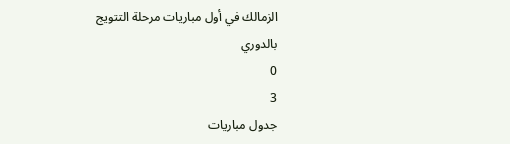الزمالك في أول مباريات مرحلة التتويج بالدوري
0
3
جدول مباريات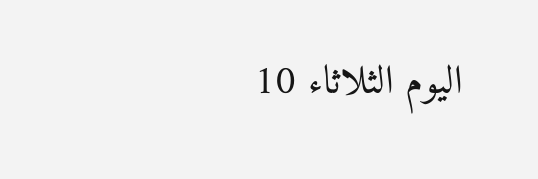اليوم الثلاثاء 10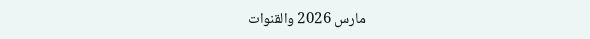مارس 2026 والقنوات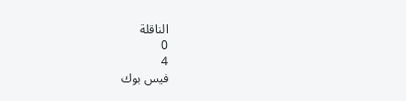الناقلة
0
4
فيس بوك